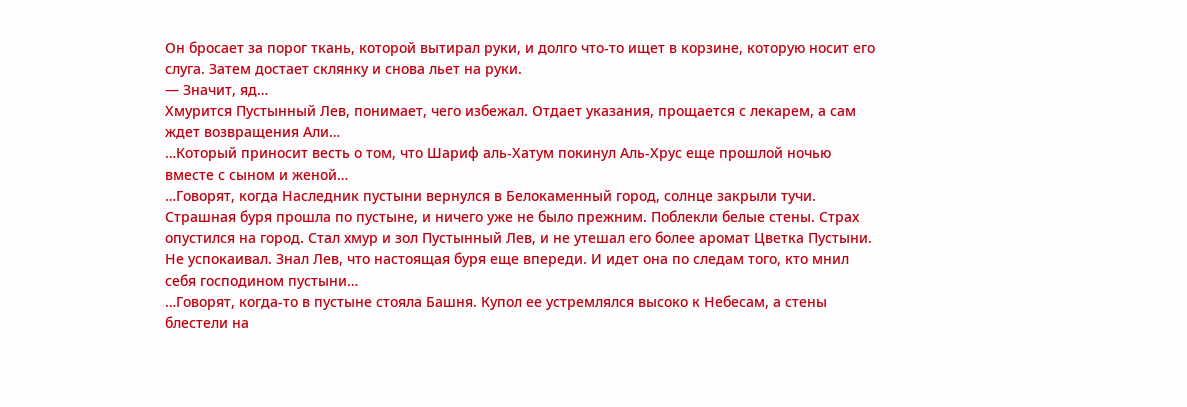Он бросает за порог ткань, которой вытирал руки, и долго что-то ищет в корзине, которую носит его слуга. Затем достает склянку и снова льет на руки.
— Значит, яд…
Хмурится Пустынный Лев, понимает, чего избежал. Отдает указания, прощается с лекарем, а сам ждет возвращения Али…
…Который приносит весть о том, что Шариф аль-Хатум покинул Аль-Хрус еще прошлой ночью вместе с сыном и женой…
…Говорят, когда Наследник пустыни вернулся в Белокаменный город, солнце закрыли тучи. Страшная буря прошла по пустыне, и ничего уже не было прежним. Поблекли белые стены. Страх опустился на город. Стал хмур и зол Пустынный Лев, и не утешал его более аромат Цветка Пустыни. Не успокаивал. Знал Лев, что настоящая буря еще впереди. И идет она по следам того, кто мнил себя господином пустыни…
…Говорят, когда-то в пустыне стояла Башня. Купол ее устремлялся высоко к Небесам, а стены блестели на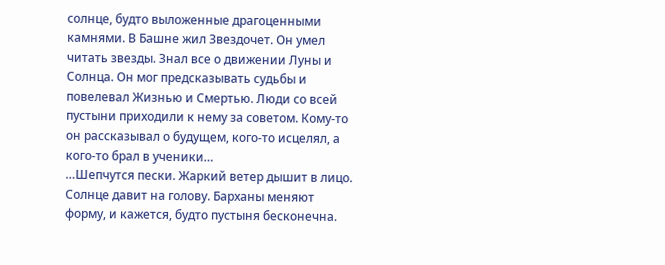солнце, будто выложенные драгоценными камнями. В Башне жил Звездочет. Он умел читать звезды. Знал все о движении Луны и Солнца. Он мог предсказывать судьбы и повелевал Жизнью и Смертью. Люди со всей пустыни приходили к нему за советом. Кому-то он рассказывал о будущем, кого-то исцелял, а кого-то брал в ученики…
…Шепчутся пески. Жаркий ветер дышит в лицо. Солнце давит на голову. Барханы меняют форму, и кажется, будто пустыня бесконечна.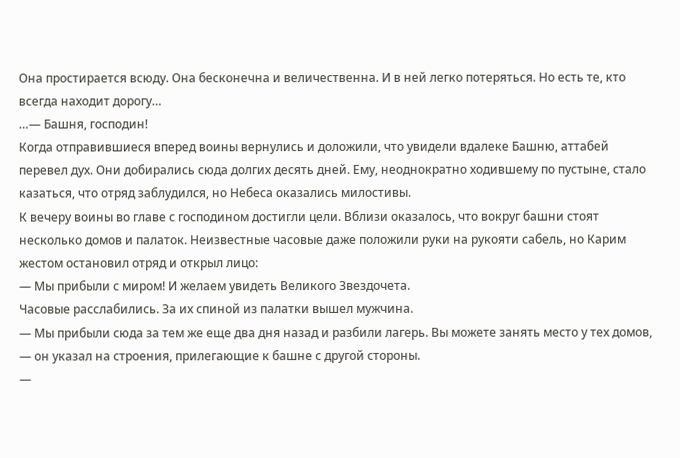Она простирается всюду. Она бесконечна и величественна. И в ней легко потеряться. Но есть те, кто всегда находит дорогу…
…— Башня, господин!
Когда отправившиеся вперед воины вернулись и доложили, что увидели вдалеке Башню, аттабей перевел дух. Они добирались сюда долгих десять дней. Ему, неоднократно ходившему по пустыне, стало казаться, что отряд заблудился, но Небеса оказались милостивы.
К вечеру воины во главе с господином достигли цели. Вблизи оказалось, что вокруг башни стоят несколько домов и палаток. Неизвестные часовые даже положили руки на рукояти сабель, но Карим жестом остановил отряд и открыл лицо:
— Мы прибыли с миром! И желаем увидеть Великого Звездочета.
Часовые расслабились. За их спиной из палатки вышел мужчина.
— Мы прибыли сюда за тем же еще два дня назад и разбили лагерь. Вы можете занять место у тех домов, — он указал на строения, прилегающие к башне с другой стороны.
—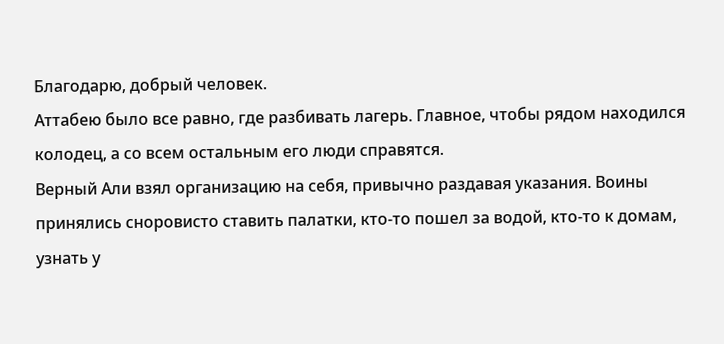Благодарю, добрый человек.
Аттабею было все равно, где разбивать лагерь. Главное, чтобы рядом находился колодец, а со всем остальным его люди справятся.
Верный Али взял организацию на себя, привычно раздавая указания. Воины принялись сноровисто ставить палатки, кто-то пошел за водой, кто-то к домам, узнать у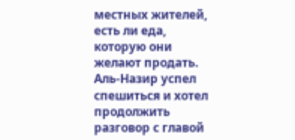местных жителей, есть ли еда, которую они желают продать. Аль-Назир успел спешиться и хотел продолжить разговор с главой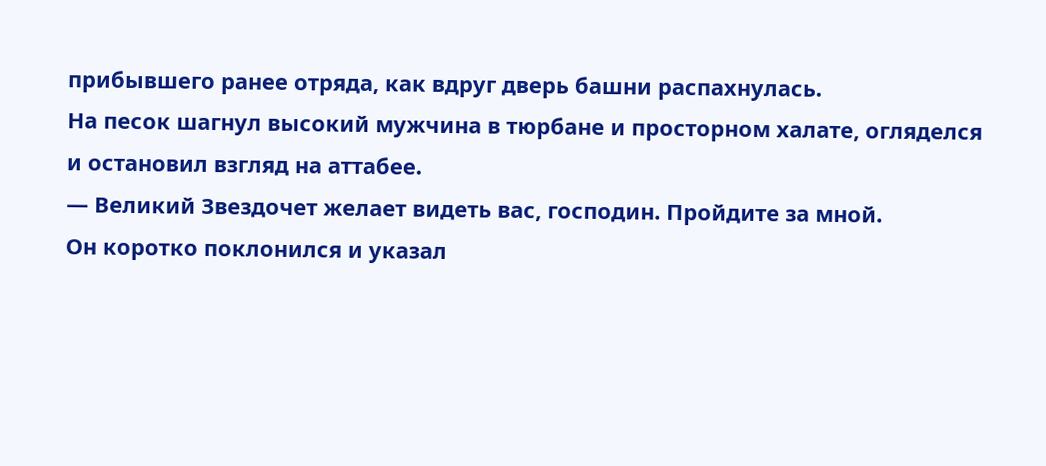прибывшего ранее отряда, как вдруг дверь башни распахнулась.
На песок шагнул высокий мужчина в тюрбане и просторном халате, огляделся и остановил взгляд на аттабее.
— Великий Звездочет желает видеть вас, господин. Пройдите за мной.
Он коротко поклонился и указал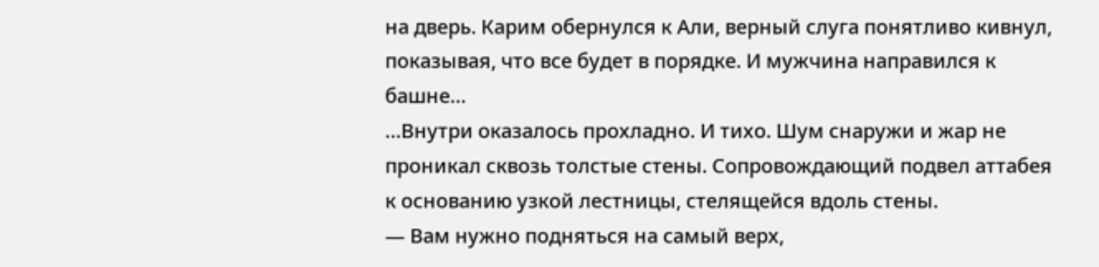на дверь. Карим обернулся к Али, верный слуга понятливо кивнул, показывая, что все будет в порядке. И мужчина направился к башне…
…Внутри оказалось прохладно. И тихо. Шум снаружи и жар не проникал сквозь толстые стены. Сопровождающий подвел аттабея к основанию узкой лестницы, стелящейся вдоль стены.
— Вам нужно подняться на самый верх,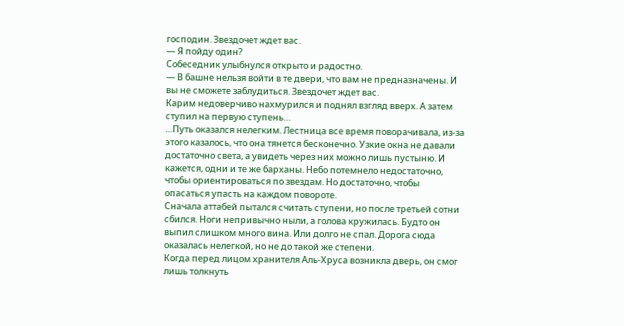господин. Звездочет ждет вас.
— Я пойду один?
Собеседник улыбнулся открыто и радостно.
— В башне нельзя войти в те двери, что вам не предназначены. И вы не сможете заблудиться. Звездочет ждет вас.
Карим недоверчиво нахмурился и поднял взгляд вверх. А затем ступил на первую ступень…
…Путь оказался нелегким. Лестница все время поворачивала, из-за этого казалось, что она тянется бесконечно. Узкие окна не давали достаточно света, а увидеть через них можно лишь пустыню. И кажется, одни и те же барханы. Небо потемнело недостаточно, чтобы ориентироваться по звездам. Но достаточно, чтобы опасаться упасть на каждом повороте.
Сначала аттабей пытался считать ступени, но после третьей сотни сбился. Ноги непривычно ныли, а голова кружилась. Будто он выпил слишком много вина. Или долго не спал. Дорога сюда оказалась нелегкой, но не до такой же степени.
Когда перед лицом хранителя Аль-Хруса возникла дверь, он смог лишь толкнуть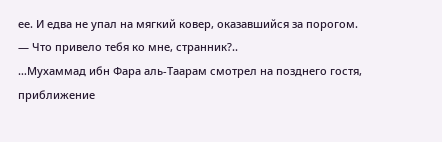ее. И едва не упал на мягкий ковер, оказавшийся за порогом.
— Что привело тебя ко мне, странник?..
…Мухаммад ибн Фара аль-Таарам смотрел на позднего гостя, приближение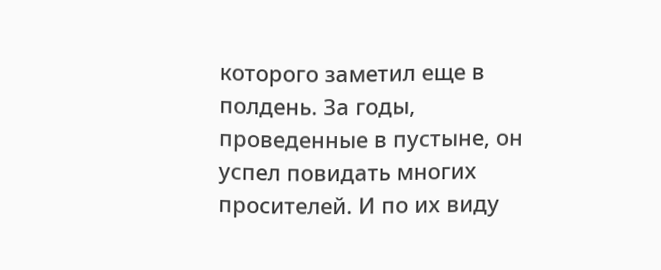которого заметил еще в полдень. За годы, проведенные в пустыне, он успел повидать многих просителей. И по их виду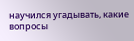научился угадывать, какие вопросы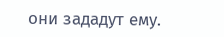они зададут ему.